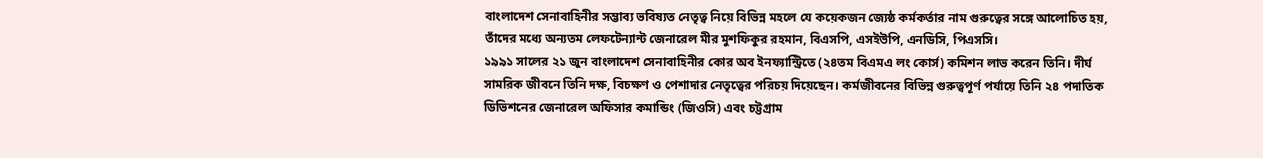বাংলাদেশ সেনাবাহিনীর সম্ভাব্য ভবিষ্যত নেতৃত্ব নিয়ে বিভিন্ন মহলে যে কয়েকজন জ্যেষ্ঠ কর্মকর্তার নাম গুরুত্বের সঙ্গে আলোচিত হয়, তাঁদের মধ্যে অন্যতম লেফটেন্যান্ট জেনারেল মীর মুশফিকুর রহমান, বিএসপি, এসইউপি, এনডিসি, পিএসসি।
১৯৯১ সালের ২১ জুন বাংলাদেশ সেনাবাহিনীর কোর অব ইনফ্যান্ট্রিতে (২৪তম বিএমএ লং কোর্স) কমিশন লাভ করেন তিনি। দীর্ঘ সামরিক জীবনে তিনি দক্ষ, বিচক্ষণ ও পেশাদার নেতৃত্বের পরিচয় দিয়েছেন। কর্মজীবনের বিভিন্ন গুরুত্বপূর্ণ পর্যায়ে তিনি ২৪ পদাতিক ডিভিশনের জেনারেল অফিসার কমান্ডিং (জিওসি) এবং চট্টগ্রাম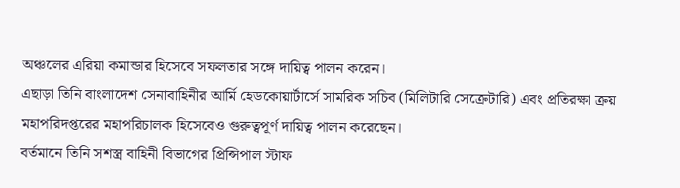অঞ্চলের এরিয়া কমান্ডার হিসেবে সফলতার সঙ্গে দায়িত্ব পালন করেন।
এছাড়া তিনি বাংলাদেশ সেনাবাহিনীর আর্মি হেডকোয়ার্টার্সে সামরিক সচিব (মিলিটারি সেক্রেটারি) এবং প্রতিরক্ষা ক্রয় মহাপরিদপ্তরের মহাপরিচালক হিসেবেও গুরুত্বপূর্ণ দায়িত্ব পালন করেছেন।
বর্তমানে তিনি সশস্ত্র বাহিনী বিভাগের প্রিন্সিপাল স্টাফ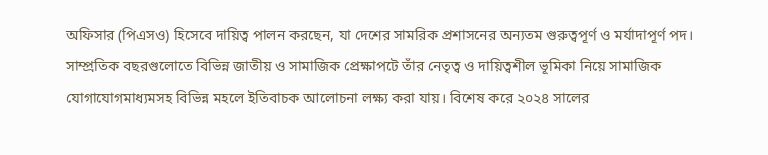অফিসার (পিএসও) হিসেবে দায়িত্ব পালন করছেন, যা দেশের সামরিক প্রশাসনের অন্যতম গুরুত্বপূর্ণ ও মর্যাদাপূর্ণ পদ।
সাম্প্রতিক বছরগুলোতে বিভিন্ন জাতীয় ও সামাজিক প্রেক্ষাপটে তাঁর নেতৃত্ব ও দায়িত্বশীল ভূমিকা নিয়ে সামাজিক যোগাযোগমাধ্যমসহ বিভিন্ন মহলে ইতিবাচক আলোচনা লক্ষ্য করা যায়। বিশেষ করে ২০২৪ সালের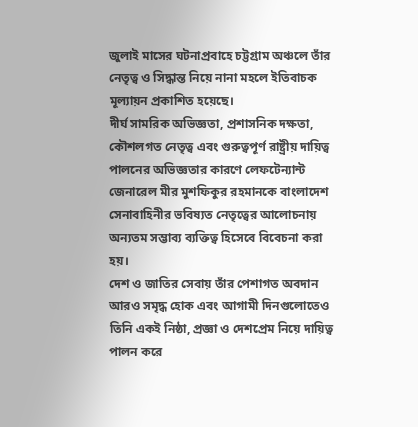জুলাই মাসের ঘটনাপ্রবাহে চট্টগ্রাম অঞ্চলে তাঁর নেতৃত্ব ও সিদ্ধান্ত নিয়ে নানা মহলে ইতিবাচক মূল্যায়ন প্রকাশিত হয়েছে।
দীর্ঘ সামরিক অভিজ্ঞতা, প্রশাসনিক দক্ষতা, কৌশলগত নেতৃত্ব এবং গুরুত্বপূর্ণ রাষ্ট্রীয় দায়িত্ব পালনের অভিজ্ঞতার কারণে লেফটেন্যান্ট জেনারেল মীর মুশফিকুর রহমানকে বাংলাদেশ সেনাবাহিনীর ভবিষ্যত নেতৃত্বের আলোচনায় অন্যতম সম্ভাব্য ব্যক্তিত্ব হিসেবে বিবেচনা করা হয়।
দেশ ও জাতির সেবায় তাঁর পেশাগত অবদান আরও সমৃদ্ধ হোক এবং আগামী দিনগুলোতেও তিনি একই নিষ্ঠা, প্রজ্ঞা ও দেশপ্রেম নিয়ে দায়িত্ব পালন করে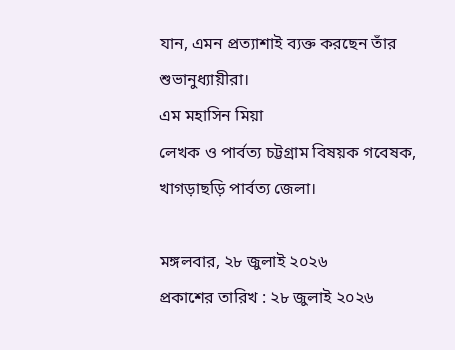যান, এমন প্রত্যাশাই ব্যক্ত করছেন তাঁর শুভানুধ্যায়ীরা।
এম মহাসিন মিয়া
লেখক ও পার্বত্য চট্টগ্রাম বিষয়ক গবেষক, খাগড়াছড়ি পার্বত্য জেলা।

মঙ্গলবার, ২৮ জুলাই ২০২৬
প্রকাশের তারিখ : ২৮ জুলাই ২০২৬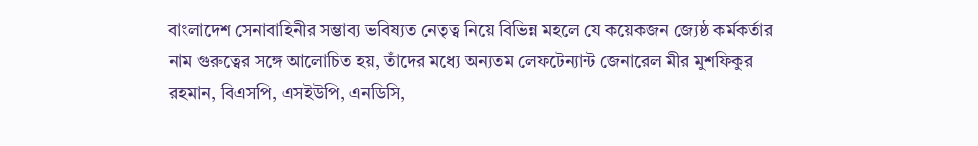বাংলাদেশ সেনাবাহিনীর সম্ভাব্য ভবিষ্যত নেতৃত্ব নিয়ে বিভিন্ন মহলে যে কয়েকজন জ্যেষ্ঠ কর্মকর্তার নাম গুরুত্বের সঙ্গে আলোচিত হয়, তাঁদের মধ্যে অন্যতম লেফটেন্যান্ট জেনারেল মীর মুশফিকুর রহমান, বিএসপি, এসইউপি, এনডিসি,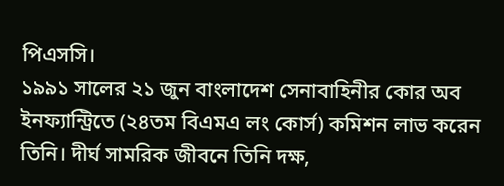পিএসসি।
১৯৯১ সালের ২১ জুন বাংলাদেশ সেনাবাহিনীর কোর অব ইনফ্যান্ট্রিতে (২৪তম বিএমএ লং কোর্স) কমিশন লাভ করেন তিনি। দীর্ঘ সামরিক জীবনে তিনি দক্ষ,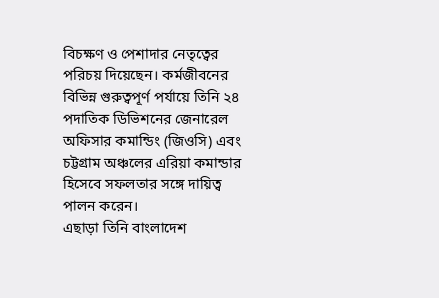বিচক্ষণ ও পেশাদার নেতৃত্বের পরিচয় দিয়েছেন। কর্মজীবনের বিভিন্ন গুরুত্বপূর্ণ পর্যায়ে তিনি ২৪ পদাতিক ডিভিশনের জেনারেল অফিসার কমান্ডিং (জিওসি) এবং চট্টগ্রাম অঞ্চলের এরিয়া কমান্ডার হিসেবে সফলতার সঙ্গে দায়িত্ব পালন করেন।
এছাড়া তিনি বাংলাদেশ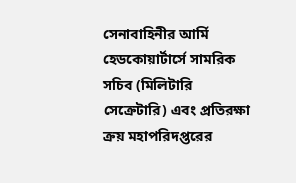সেনাবাহিনীর আর্মি হেডকোয়ার্টার্সে সামরিক সচিব (মিলিটারি সেক্রেটারি) এবং প্রতিরক্ষা ক্রয় মহাপরিদপ্তরের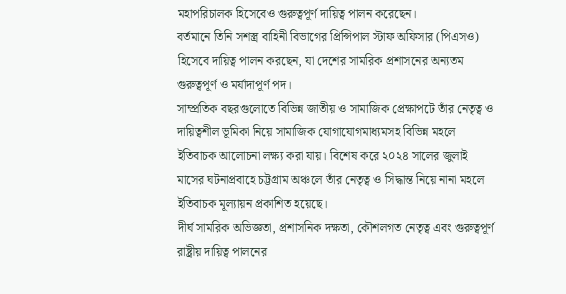মহাপরিচালক হিসেবেও গুরুত্বপূর্ণ দায়িত্ব পালন করেছেন।
বর্তমানে তিনি সশস্ত্র বাহিনী বিভাগের প্রিন্সিপাল স্টাফ অফিসার (পিএসও) হিসেবে দায়িত্ব পালন করছেন, যা দেশের সামরিক প্রশাসনের অন্যতম গুরুত্বপূর্ণ ও মর্যাদাপূর্ণ পদ।
সাম্প্রতিক বছরগুলোতে বিভিন্ন জাতীয় ও সামাজিক প্রেক্ষাপটে তাঁর নেতৃত্ব ও দায়িত্বশীল ভূমিকা নিয়ে সামাজিক যোগাযোগমাধ্যমসহ বিভিন্ন মহলে ইতিবাচক আলোচনা লক্ষ্য করা যায়। বিশেষ করে ২০২৪ সালের জুলাই মাসের ঘটনাপ্রবাহে চট্টগ্রাম অঞ্চলে তাঁর নেতৃত্ব ও সিদ্ধান্ত নিয়ে নানা মহলে ইতিবাচক মূল্যায়ন প্রকাশিত হয়েছে।
দীর্ঘ সামরিক অভিজ্ঞতা, প্রশাসনিক দক্ষতা, কৌশলগত নেতৃত্ব এবং গুরুত্বপূর্ণ রাষ্ট্রীয় দায়িত্ব পালনের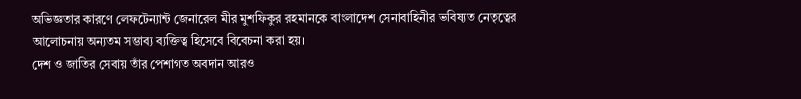অভিজ্ঞতার কারণে লেফটেন্যান্ট জেনারেল মীর মুশফিকুর রহমানকে বাংলাদেশ সেনাবাহিনীর ভবিষ্যত নেতৃত্বের আলোচনায় অন্যতম সম্ভাব্য ব্যক্তিত্ব হিসেবে বিবেচনা করা হয়।
দেশ ও জাতির সেবায় তাঁর পেশাগত অবদান আরও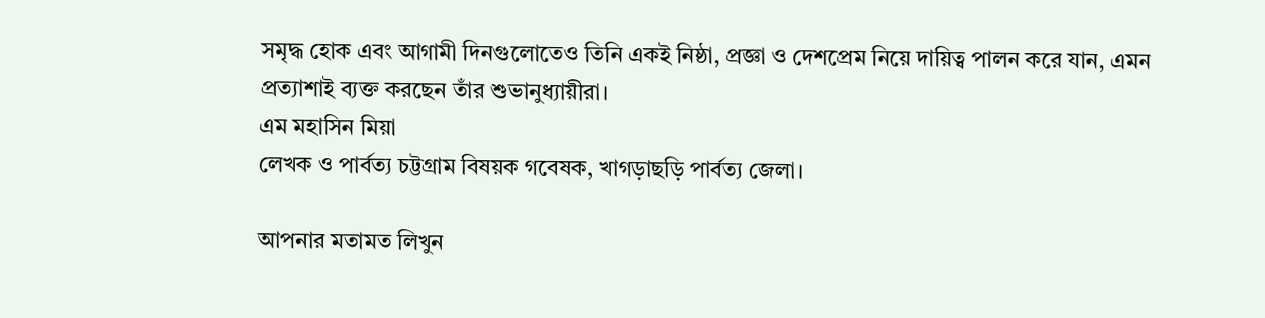সমৃদ্ধ হোক এবং আগামী দিনগুলোতেও তিনি একই নিষ্ঠা, প্রজ্ঞা ও দেশপ্রেম নিয়ে দায়িত্ব পালন করে যান, এমন প্রত্যাশাই ব্যক্ত করছেন তাঁর শুভানুধ্যায়ীরা।
এম মহাসিন মিয়া
লেখক ও পার্বত্য চট্টগ্রাম বিষয়ক গবেষক, খাগড়াছড়ি পার্বত্য জেলা।

আপনার মতামত লিখুন